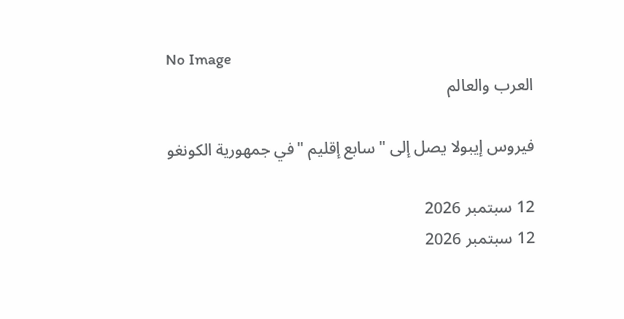No Image
العرب والعالم

فيروس إيبولا يصل إلى "سابع إقليم "في جمهورية الكونغو

12 سبتمبر 2026
12 سبتمبر 2026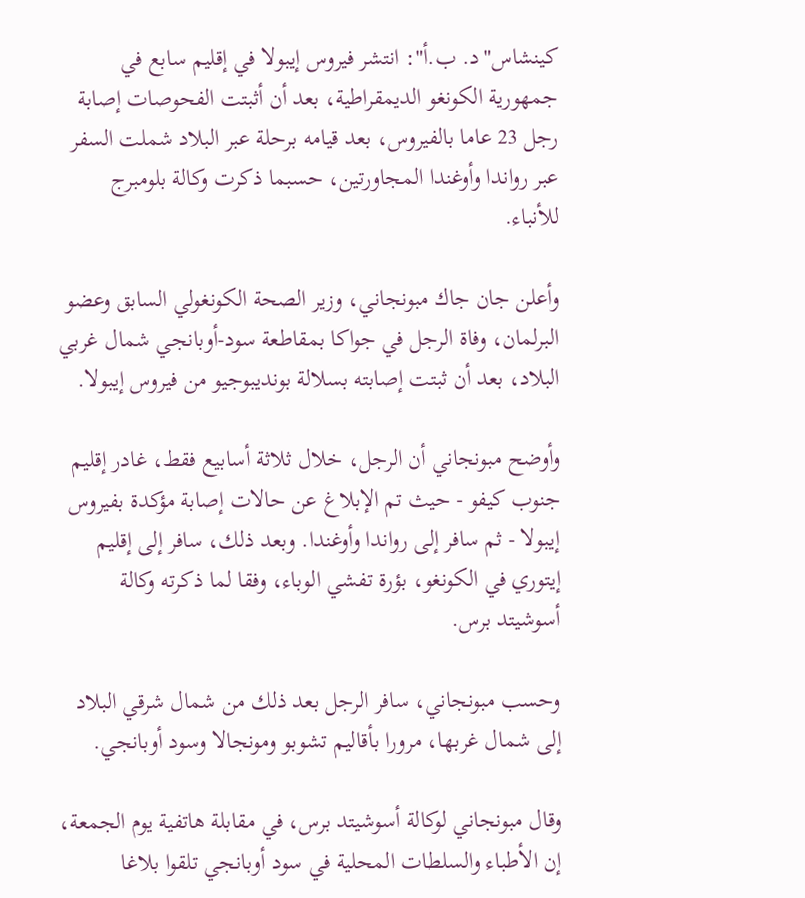كينشاس"د. ب.أ": انتشر فيروس إيبولا في إقليم سابع في جمهورية الكونغو الديمقراطية، بعد أن أثبتت الفحوصات إصابة رجل 23 عاما بالفيروس، بعد قيامه برحلة عبر البلاد شملت السفر عبر رواندا وأوغندا المجاورتين، حسبما ذكرت وكالة بلومبرج للأنباء.

وأعلن جان جاك مبونجاني، وزير الصحة الكونغولي السابق وعضو البرلمان، وفاة الرجل في جواكا بمقاطعة سود-أوبانجي شمال غربي البلاد، بعد أن ثبتت إصابته بسلالة بونديبوجيو من فيروس إيبولا.

وأوضح مبونجاني أن الرجل، خلال ثلاثة أسابيع فقط، غادر إقليم جنوب كيفو - حيث تم الإبلاغ عن حالات إصابة مؤكدة بفيروس إيبولا - ثم سافر إلى رواندا وأوغندا. وبعد ذلك، سافر إلى إقليم إيتوري في الكونغو، بؤرة تفشي الوباء، وفقا لما ذكرته وكالة أسوشيتد برس.

وحسب مبونجاني، سافر الرجل بعد ذلك من شمال شرقي البلاد إلى شمال غربها، مرورا بأقاليم تشوبو ومونجالا وسود أوبانجي.

وقال مبونجاني لوكالة أسوشيتد برس، في مقابلة هاتفية يوم الجمعة، إن الأطباء والسلطات المحلية في سود أوبانجي تلقوا بلاغا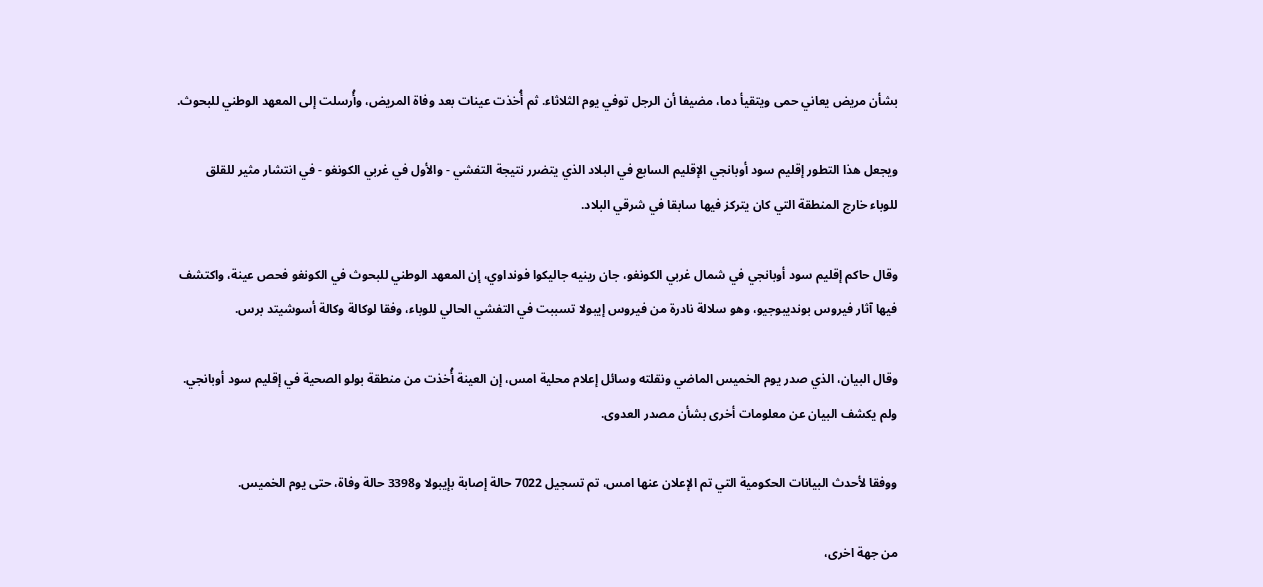بشأن مريض يعاني حمى ويتقيأ دما، مضيفا أن الرجل توفي يوم الثلاثاء. ثم أُخذت عينات بعد وفاة المريض، وأُرسلت إلى المعهد الوطني للبحوث.

ويجعل هذا التطور إقليم سود أوبانجي الإقليم السابع في البلاد الذي يتضرر نتيجة التفشي - والأول في غربي الكونغو - في انتشار مثير للقلق للوباء خارج المنطقة التي كان يتركز فيها سابقا في شرقي البلاد.

وقال حاكم إقليم سود أوبانجي في شمال غربي الكونغو، جان رينيه جاليكوا فونداوي، إن المعهد الوطني للبحوث في الكونغو فحص عينة، واكتشف فيها آثار فيروس بونديبوجيو، وهو سلالة نادرة من فيروس إيبولا تسببت في التفشي الحالي للوباء، وفقا لوكالة وكالة أسوشيتد برس.

وقال البيان، الذي صدر يوم الخميس الماضي ونقلته وسائل إعلام محلية امس، إن العينة أُخذت من منطقة بولو الصحية في إقليم سود أوبانجي. ولم يكشف البيان عن معلومات أخرى بشأن مصدر العدوى.

ووفقا لأحدث البيانات الحكومية التي تم الإعلان عنها امس، تم تسجيل 7022 حالة إصابة بإيبولا و3398 حالة وفاة، حتى يوم الخميس.

من جهة اخرى،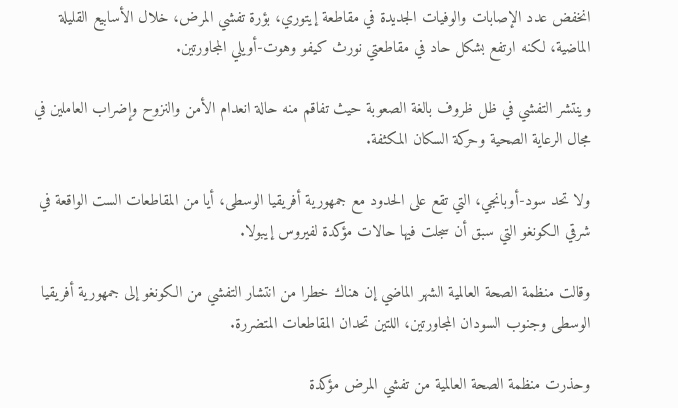انخفض عدد الإصابات والوفيات الجديدة في مقاطعة إيتوري، بؤرة تفشي المرض، خلال الأسابيع القليلة الماضية، لكنه ارتفع بشكل حاد في مقاطعتي نورث كيفو وهوت-أويلي المجاورتين.

وينتشر التفشي في ظل ظروف بالغة الصعوبة حيث تفاقم منه حالة انعدام الأمن والنزوح وإضراب العاملين في مجال الرعاية الصحية وحركة السكان المكثفة.

ولا تحد سود-أوبانجي، التي تقع على الحدود مع جمهورية أفريقيا الوسطى، أيا من المقاطعات الست الواقعة في شرقي الكونغو التي سبق أن سجلت فيها حالات مؤكدة لفيروس إيبولا.

وقالت منظمة الصحة العالمية الشهر الماضي إن هناك خطرا من انتشار التفشي من الكونغو إلى جمهورية أفريقيا الوسطى وجنوب السودان المجاورتين، اللتين تحدان المقاطعات المتضررة.

وحذرت منظمة الصحة العالمية من تفشي المرض مؤكدة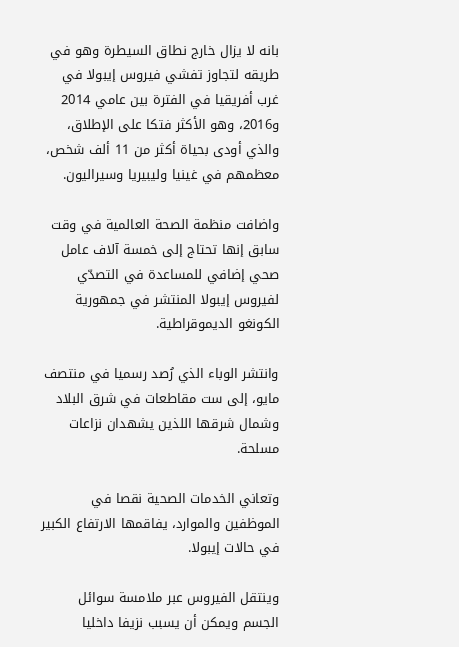بانه لا يزال خارج نطاق السيطرة وهو في طريقه لتجاوز تفشي فيروس إيبولا في غرب أفريقيا في الفترة بين عامي 2014 و2016، وهو الأكثر فتكا على الإطلاق، والذي أودى بحياة أكثر من 11 ألف شخص، معظمهم في غينيا وليبيريا وسيراليون.

واضافت منظمة الصحة العالمية في وقت سابق إنها تحتاج إلى خمسة آلاف عامل صحي إضافي للمساعدة في التصدّي لفيروس إيبولا المنتشر في جمهورية الكونغو الديموقراطية.

وانتشر الوباء الذي رُصد رسميا في منتصف مايو، إلى ست مقاطعات في شرق البلاد وشمال شرقها اللذين يشهدان نزاعات مسلحة.

وتعاني الخدمات الصحية نقصا في الموظفين والموارد، يفاقمها الارتفاع الكبير في حالات إيبولا.

وينتقل الفيروس عبر ملامسة سوائل الجسم ويمكن أن يسبب نزيفا داخليا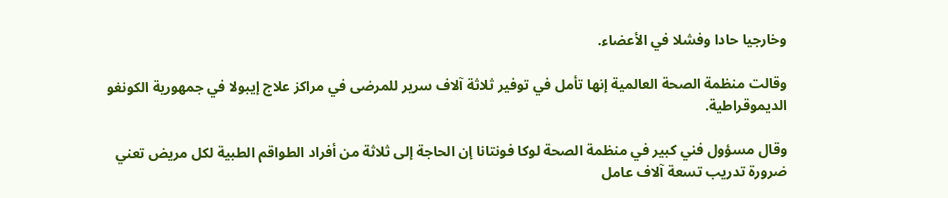وخارجيا حادا وفشلا في الأعضاء.

وقالت منظمة الصحة العالمية إنها تأمل في توفير ثلاثة آلاف سرير للمرضى في مراكز علاج إيبولا في جمهورية الكونغو الديموقراطية.

وقال مسؤول فني كبير في منظمة الصحة لوكا فونتانا إن الحاجة إلى ثلاثة من أفراد الطواقم الطبية لكل مريض تعني ضرورة تدريب تسعة آلاف عامل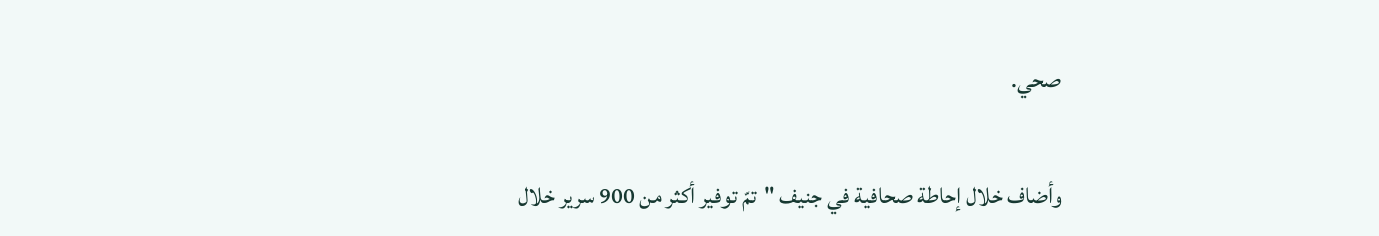صحي.

وأضاف خلال إحاطة صحافية في جنيف "تمّ توفير أكثر من 900 سرير خلال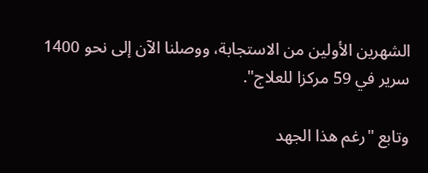الشهرين الأولين من الاستجابة، ووصلنا الآن إلى نحو 1400 سرير في 59 مركزا للعلاج".

وتابع "رغم هذا الجهد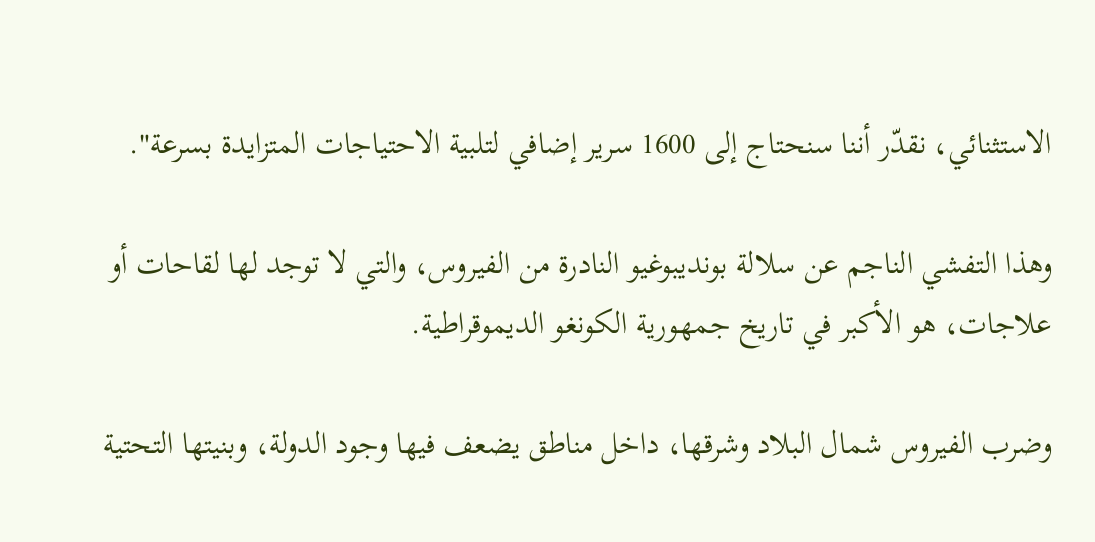الاستثنائي، نقدّر أننا سنحتاج إلى 1600 سرير إضافي لتلبية الاحتياجات المتزايدة بسرعة".

وهذا التفشي الناجم عن سلالة بونديبوغيو النادرة من الفيروس، والتي لا توجد لها لقاحات أو علاجات، هو الأكبر في تاريخ جمهورية الكونغو الديموقراطية.

وضرب الفيروس شمال البلاد وشرقها، داخل مناطق يضعف فيها وجود الدولة، وبنيتها التحتية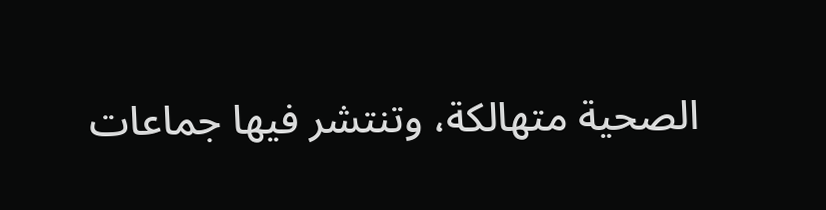الصحية متهالكة، وتنتشر فيها جماعات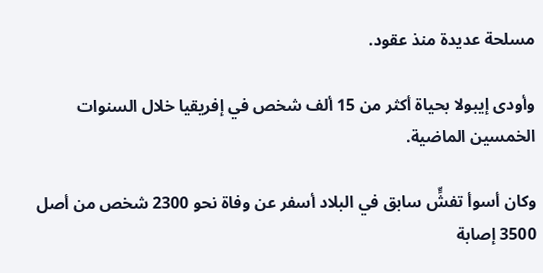مسلحة عديدة منذ عقود.

وأودى إيبولا بحياة أكثر من 15 ألف شخص في إفريقيا خلال السنوات الخمسين الماضية.

وكان أسوأ تفشٍّ سابق في البلاد أسفر عن وفاة نحو 2300 شخص من أصل 3500 إصابة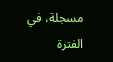مسجلة، في الفترة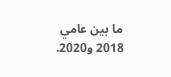ما بين عامي 2018 و2020.